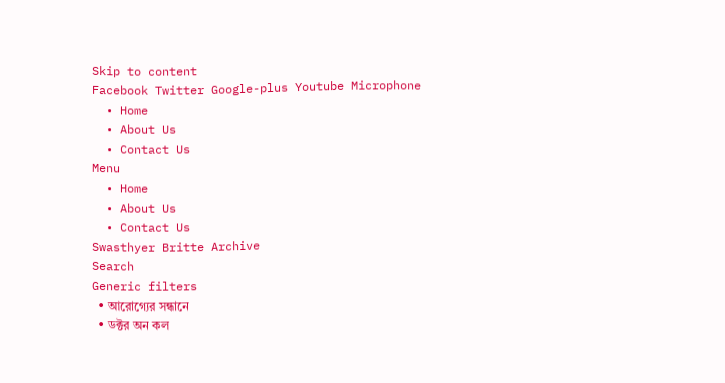Skip to content
Facebook Twitter Google-plus Youtube Microphone
  • Home
  • About Us
  • Contact Us
Menu
  • Home
  • About Us
  • Contact Us
Swasthyer Britte Archive
Search
Generic filters
  • আরোগ্যের সন্ধানে
  • ডক্টর অন কল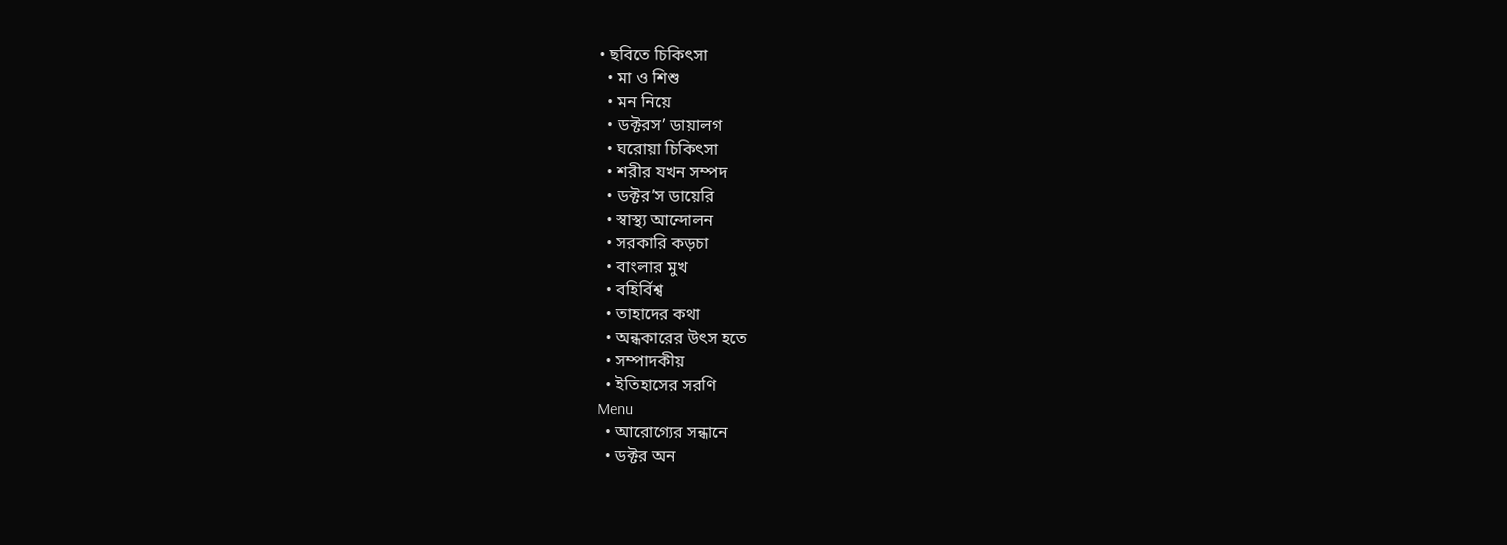• ছবিতে চিকিৎসা
  • মা ও শিশু
  • মন নিয়ে
  • ডক্টরস’ ডায়ালগ
  • ঘরোয়া চিকিৎসা
  • শরীর যখন সম্পদ
  • ডক্টর’স ডায়েরি
  • স্বাস্থ্য আন্দোলন
  • সরকারি কড়চা
  • বাংলার মুখ
  • বহির্বিশ্ব
  • তাহাদের কথা
  • অন্ধকারের উৎস হতে
  • সম্পাদকীয়
  • ইতিহাসের সরণি
Menu
  • আরোগ্যের সন্ধানে
  • ডক্টর অন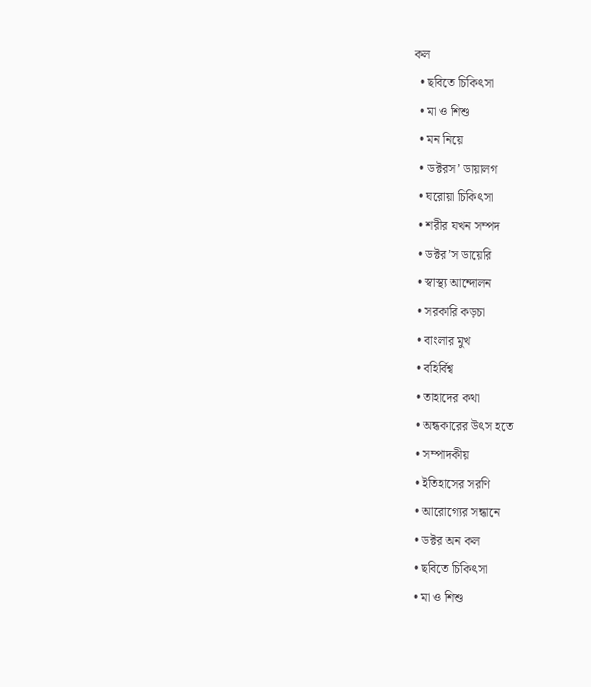কল
  • ছবিতে চিকিৎসা
  • মা ও শিশু
  • মন নিয়ে
  • ডক্টরস’ ডায়ালগ
  • ঘরোয়া চিকিৎসা
  • শরীর যখন সম্পদ
  • ডক্টর’স ডায়েরি
  • স্বাস্থ্য আন্দোলন
  • সরকারি কড়চা
  • বাংলার মুখ
  • বহির্বিশ্ব
  • তাহাদের কথা
  • অন্ধকারের উৎস হতে
  • সম্পাদকীয়
  • ইতিহাসের সরণি
  • আরোগ্যের সন্ধানে
  • ডক্টর অন কল
  • ছবিতে চিকিৎসা
  • মা ও শিশু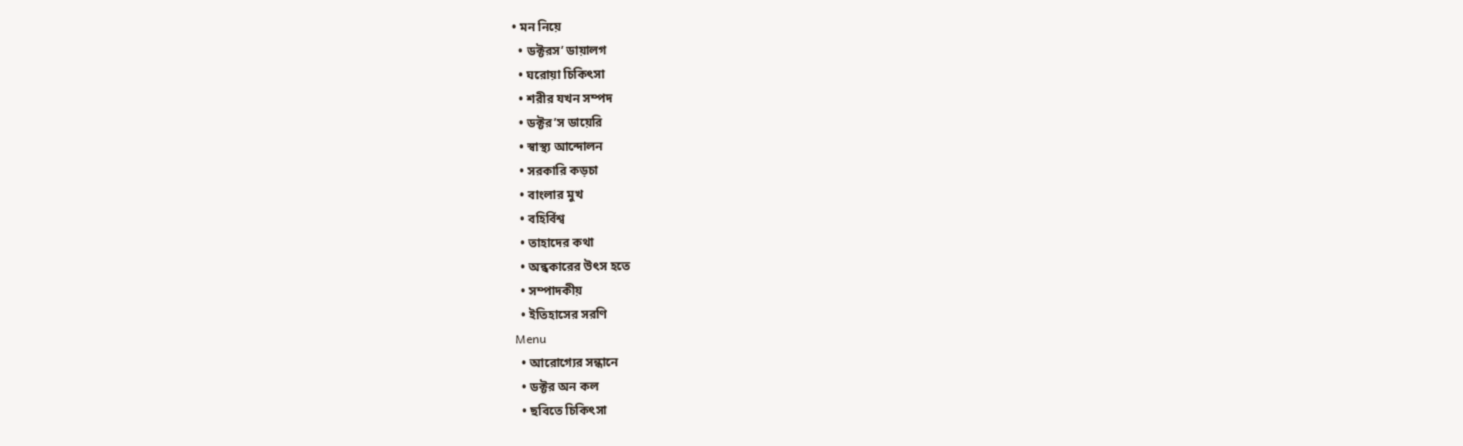• মন নিয়ে
  • ডক্টরস’ ডায়ালগ
  • ঘরোয়া চিকিৎসা
  • শরীর যখন সম্পদ
  • ডক্টর’স ডায়েরি
  • স্বাস্থ্য আন্দোলন
  • সরকারি কড়চা
  • বাংলার মুখ
  • বহির্বিশ্ব
  • তাহাদের কথা
  • অন্ধকারের উৎস হতে
  • সম্পাদকীয়
  • ইতিহাসের সরণি
Menu
  • আরোগ্যের সন্ধানে
  • ডক্টর অন কল
  • ছবিতে চিকিৎসা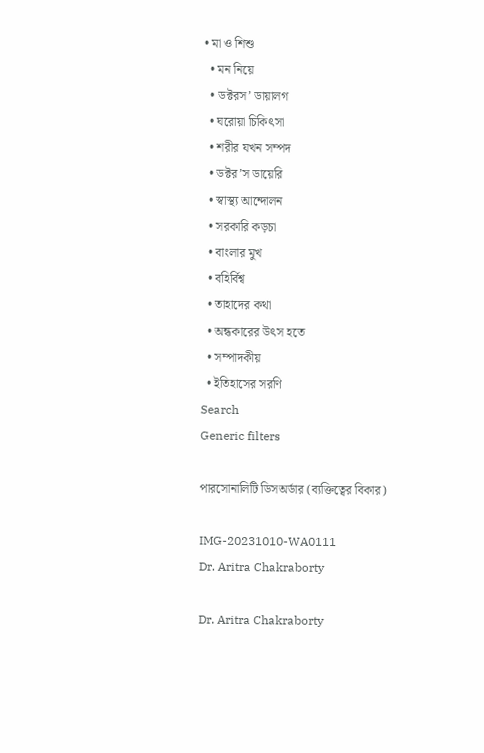• মা ও শিশু
  • মন নিয়ে
  • ডক্টরস’ ডায়ালগ
  • ঘরোয়া চিকিৎসা
  • শরীর যখন সম্পদ
  • ডক্টর’স ডায়েরি
  • স্বাস্থ্য আন্দোলন
  • সরকারি কড়চা
  • বাংলার মুখ
  • বহির্বিশ্ব
  • তাহাদের কথা
  • অন্ধকারের উৎস হতে
  • সম্পাদকীয়
  • ইতিহাসের সরণি
Search
Generic filters

পারসোনালিটি ডিসঅর্ডার (ব্যক্তিত্বের বিকার)

IMG-20231010-WA0111
Dr. Aritra Chakraborty

Dr. Aritra Chakraborty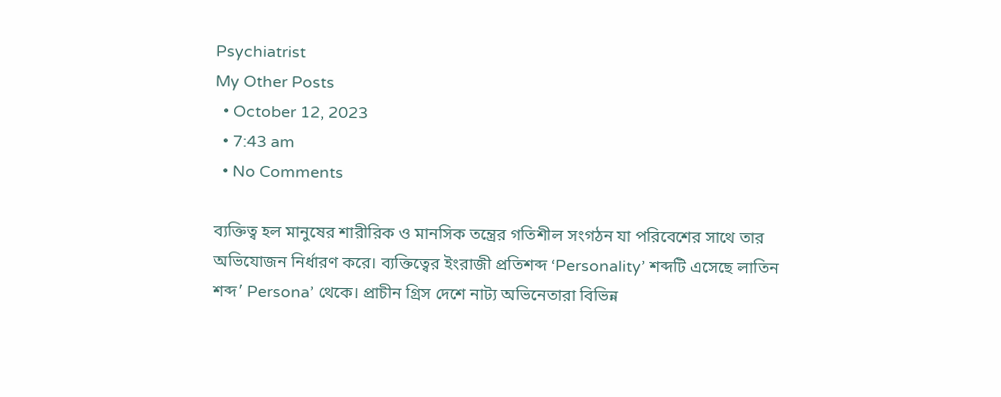Psychiatrist
My Other Posts
  • October 12, 2023
  • 7:43 am
  • No Comments

ব্যক্তিত্ব হল মানুষের শারীরিক ও মানসিক তন্ত্রের গতিশীল সংগঠন যা পরিবেশের সাথে তার অভিযোজন নির্ধারণ করে। ব্যক্তিত্বের ইংরাজী প্রতিশব্দ ‘Personality’ শব্দটি এসেছে লাতিন শব্দ’ Persona’ থেকে। প্রাচীন গ্রিস দেশে নাট্য অভিনেতারা বিভিন্ন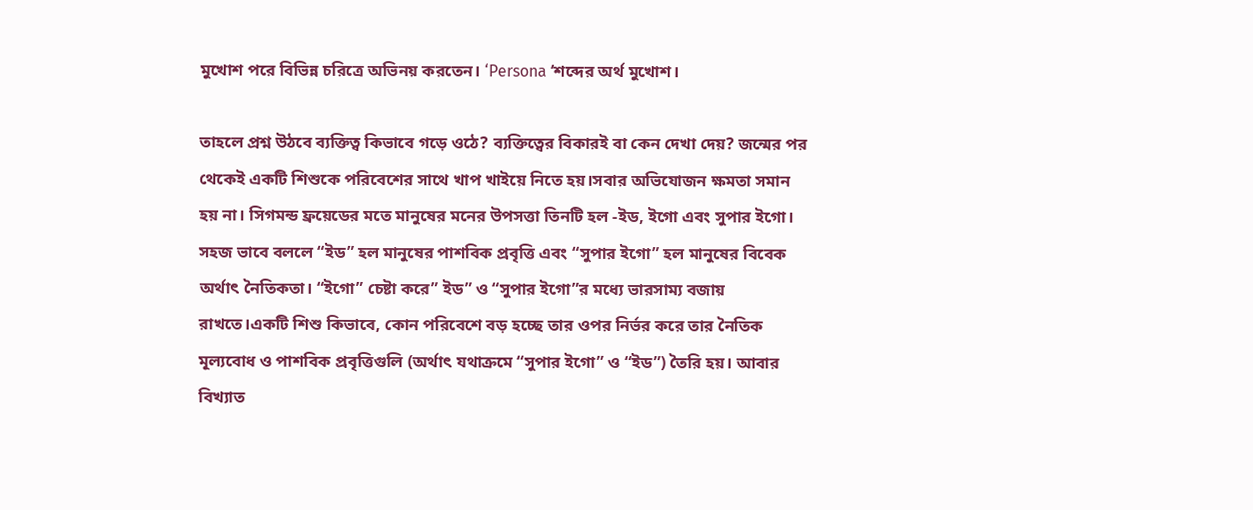মুখোশ পরে বিভিন্ন চরিত্রে অভিনয় করতেন। ‘Persona ‘শব্দের অর্থ মুখোশ।

তাহলে প্রশ্ন উঠবে ব্যক্তিত্ব কিভাবে গড়ে ওঠে? ব্যক্তিত্বের বিকারই বা কেন দেখা দেয়? জন্মের পর থেকেই একটি শিশুকে পরিবেশের সাথে খাপ খাইয়ে নিতে হয়।সবার অভিযোজন ক্ষমতা সমান হয় না। সিগমন্ড ফ্রয়েডের মতে মানুষের মনের উপসত্তা তিনটি হল -ইড, ইগো এবং সুপার ইগো। সহজ ভাবে বললে “ইড” হল মানুষের পাশবিক প্রবৃত্তি এবং “সুপার ইগো” হল মানুষের বিবেক অর্থাৎ নৈতিকতা। “ইগো” চেষ্টা করে” ইড” ও “সুপার ইগো”র মধ্যে ভারসাম্য বজায় রাখতে।একটি শিশু কিভাবে, কোন পরিবেশে বড় হচ্ছে তার ওপর নির্ভর করে তার নৈতিক মূল্যবোধ ও পাশবিক প্রবৃত্তিগুলি (অর্থাৎ যথাক্রমে “সুপার ইগো” ও “ইড”) তৈরি হয়। আবার বিখ্যাত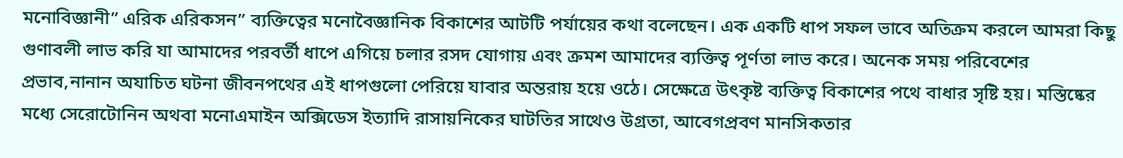মনোবিজ্ঞানী” এরিক এরিকসন” ব্যক্তিত্বের মনোবৈজ্ঞানিক বিকাশের আটটি পর্যায়ের কথা বলেছেন। এক একটি ধাপ সফল ভাবে অতিক্রম করলে আমরা কিছু গুণাবলী লাভ করি যা আমাদের পরবর্তী ধাপে এগিয়ে চলার রসদ যোগায় এবং ক্রমশ আমাদের ব্যক্তিত্ব পূর্ণতা লাভ করে। অনেক সময় পরিবেশের প্রভাব,নানান অযাচিত ঘটনা জীবনপথের এই ধাপগুলো পেরিয়ে যাবার অন্তরায় হয়ে ওঠে। সেক্ষেত্রে উৎকৃষ্ট ব্যক্তিত্ব বিকাশের পথে বাধার সৃষ্টি হয়। মস্তিষ্কের মধ্যে সেরোটোনিন অথবা মনোএমাইন অক্সিডেস ইত্যাদি রাসায়নিকের ঘাটতির সাথেও উগ্রতা, আবেগপ্রবণ মানসিকতার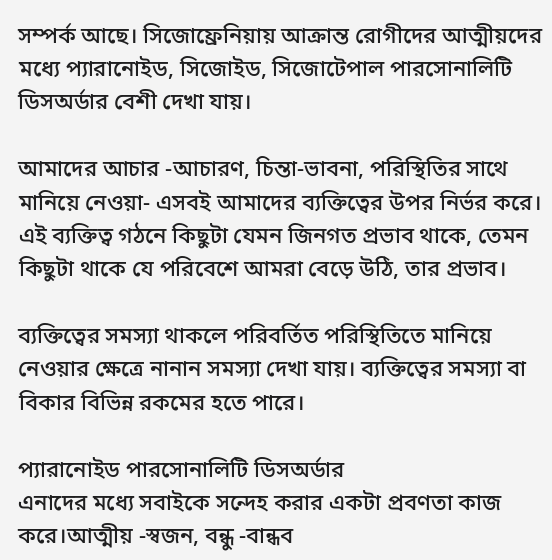সম্পর্ক আছে। সিজোফ্রেনিয়ায় আক্রান্ত রোগীদের আত্মীয়দের মধ্যে প্যারানোইড, সিজোইড, সিজোটেপাল পারসোনালিটি ডিসঅর্ডার বেশী দেখা যায়।

আমাদের আচার -আচারণ, চিন্তা-ভাবনা, পরিস্থিতির সাথে মানিয়ে নেওয়া- এসবই আমাদের ব্যক্তিত্বের উপর নির্ভর করে। এই ব্যক্তিত্ব গঠনে কিছুটা যেমন জিনগত প্রভাব থাকে, তেমন কিছুটা থাকে যে পরিবেশে আমরা বেড়ে উঠি, তার প্রভাব।

ব্যক্তিত্বের সমস্যা থাকলে পরিবর্তিত পরিস্থিতিতে মানিয়ে নেওয়ার ক্ষেত্রে নানান সমস্যা দেখা যায়। ব্যক্তিত্বের সমস্যা বা বিকার বিভিন্ন রকমের হতে পারে।

প্যারানোইড পারসোনালিটি ডিসঅর্ডার
এনাদের মধ্যে সবাইকে সন্দেহ করার একটা প্রবণতা কাজ করে।আত্মীয় -স্বজন, বন্ধু -বান্ধব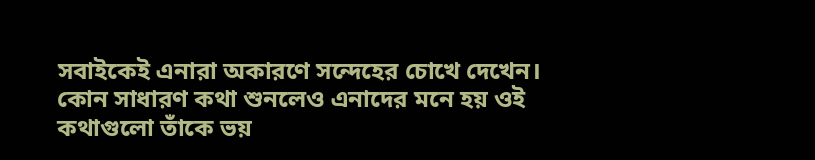সবাইকেই এনারা অকারণে সন্দেহের চোখে দেখেন। কোন সাধারণ কথা শুনলেও এনাদের মনে হয় ওই কথাগুলো তাঁকে ভয়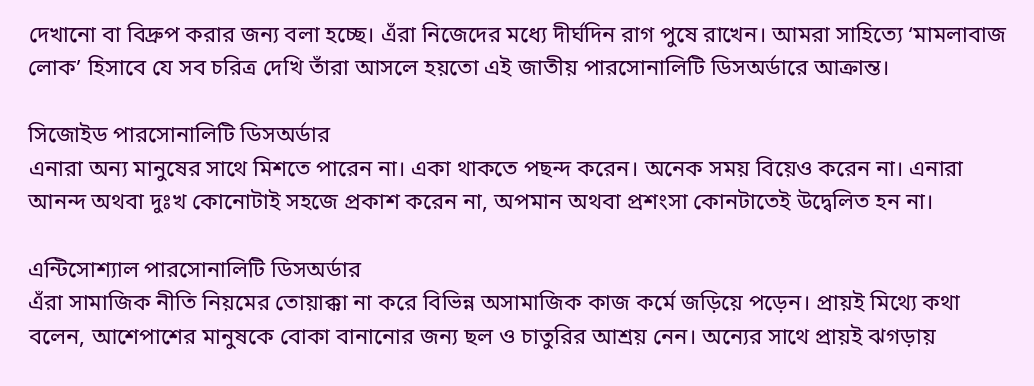দেখানো বা বিদ্রুপ করার জন্য বলা হচ্ছে। এঁরা নিজেদের মধ্যে দীর্ঘদিন রাগ পুষে রাখেন। আমরা সাহিত্যে ‘মামলাবাজ লোক’ হিসাবে যে সব চরিত্র দেখি তাঁরা আসলে হয়তো এই জাতীয় পারসোনালিটি ডিসঅর্ডারে আক্রান্ত।

সিজোইড পারসোনালিটি ডিসঅর্ডার
এনারা অন্য মানুষের সাথে মিশতে পারেন না। একা থাকতে পছন্দ করেন। অনেক সময় বিয়েও করেন না। এনারা আনন্দ অথবা দুঃখ কোনোটাই সহজে প্রকাশ করেন না, অপমান অথবা প্রশংসা কোনটাতেই উদ্বেলিত হন না।

এন্টিসোশ্যাল পারসোনালিটি ডিসঅর্ডার
এঁরা সামাজিক নীতি নিয়মের তোয়াক্কা না করে বিভিন্ন অসামাজিক কাজ কর্মে জড়িয়ে পড়েন। প্রায়ই মিথ্যে কথা বলেন, আশেপাশের মানুষকে বোকা বানানোর জন্য ছল ও চাতুরির আশ্রয় নেন। অন্যের সাথে প্রায়ই ঝগড়ায়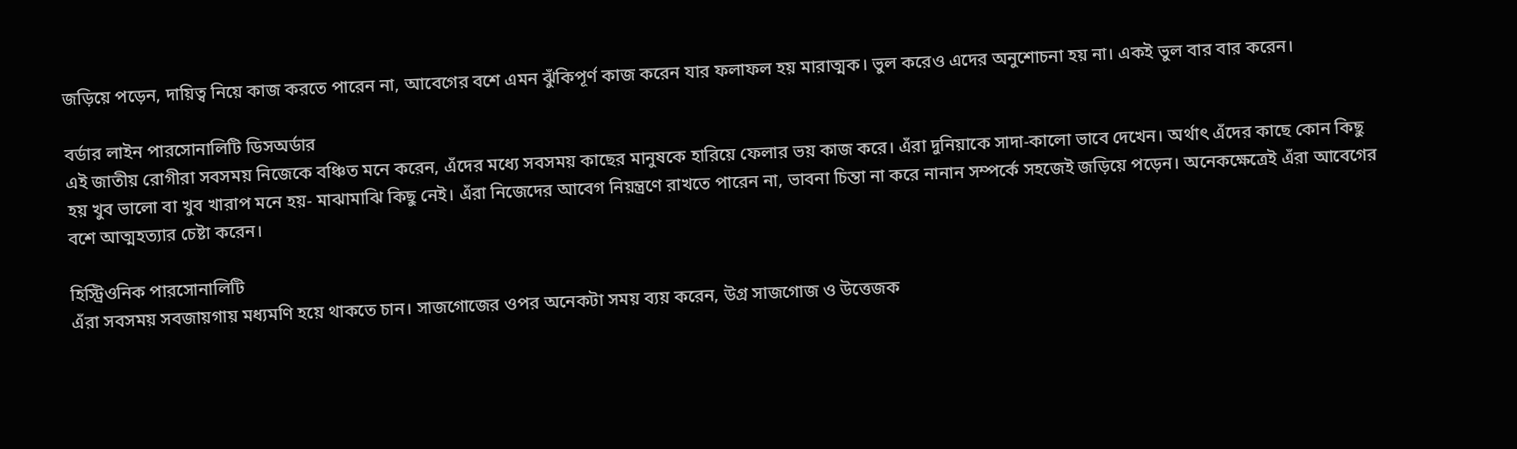জড়িয়ে পড়েন, দায়িত্ব নিয়ে কাজ করতে পারেন না, আবেগের বশে এমন ঝুঁকিপূর্ণ কাজ করেন যার ফলাফল হয় মারাত্মক। ভুল করেও এদের অনুশোচনা হয় না। একই ভুল বার বার করেন।

বর্ডার লাইন পারসোনালিটি ডিসঅর্ডার
এই জাতীয় রোগীরা সবসময় নিজেকে বঞ্চিত মনে করেন, এঁদের মধ্যে সবসময় কাছের মানুষকে হারিয়ে ফেলার ভয় কাজ করে। এঁরা দুনিয়াকে সাদা-কালো ভাবে দেখেন। অর্থাৎ এঁদের কাছে কোন কিছু হয় খুব ভালো বা খুব খারাপ মনে হয়- মাঝামাঝি কিছু নেই। এঁরা নিজেদের আবেগ নিয়ন্ত্রণে রাখতে পারেন না, ভাবনা চিন্তা না করে নানান সম্পর্কে সহজেই জড়িয়ে পড়েন। অনেকক্ষেত্রেই এঁরা আবেগের বশে আত্মহত্যার চেষ্টা করেন।

হিস্ট্রিওনিক পারসোনালিটি
এঁরা সবসময় সবজায়গায় মধ্যমণি হয়ে থাকতে চান। সাজগোজের ওপর অনেকটা সময় ব্যয় করেন, উগ্র সাজগোজ ও উত্তেজক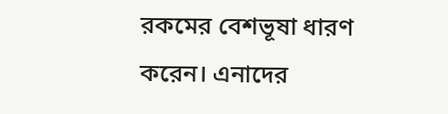রকমের বেশভূষা ধারণ করেন। এনাদের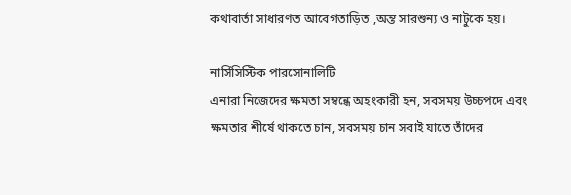কথাবার্তা সাধারণত আবেগতাড়িত ,অন্ত সারশুন্য ও নাটুকে হয়।

নার্সিসিস্টিক পারসোনালিটি
এনারা নিজেদের ক্ষমতা সম্বন্ধে অহংকারী হন, সবসময় উচ্চপদে এবং ক্ষমতার শীর্ষে থাকতে চান, সবসময় চান সবাই যাতে তাঁদের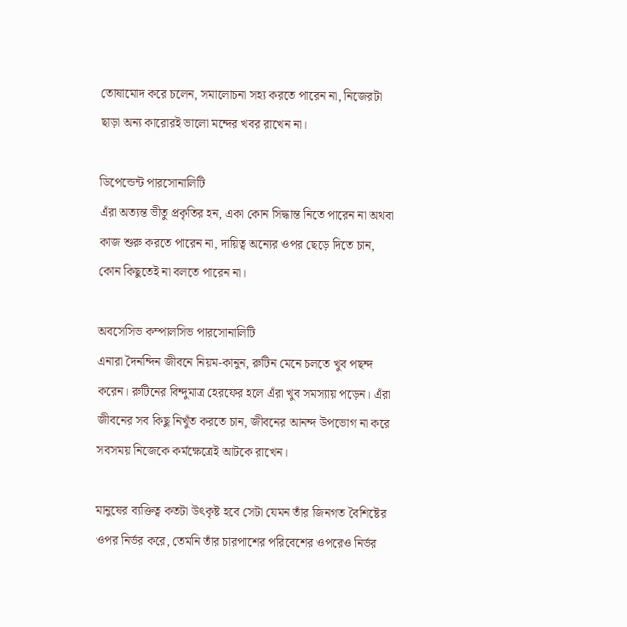তোষামোদ করে চলেন, সমালোচনা সহ্য করতে পারেন না, নিজেরটা ছাড়া অন্য কারোরই ভালো মন্দের খবর রাখেন না।

ডিপেন্ডেন্ট পারসোনালিটি
এঁরা অত্যন্ত ভীতু প্রকৃতির হন, একা কোন সিদ্ধান্ত নিতে পারেন না অথবা কাজ শুরু করতে পারেন না, দায়িত্ব অন্যের ওপর ছেড়ে দিতে চান, কোন কিছুতেই না বলতে পারেন না।

অবসেসিভ কম্পালসিভ পারসোনালিটি
এনারা দৈনন্দিন জীবনে নিয়ম-কানুন, রুটিন মেনে চলতে খুব পছন্দ করেন। রুটিনের বিন্দুমাত্র হেরফের হলে এঁরা খুব সমস্যায় পড়েন। এঁরা জীবনের সব কিছু নিখুঁত করতে চান, জীবনের আনন্দ উপভোগ না করে সবসময় নিজেকে কর্মক্ষেত্রেই আটকে রাখেন।

মানুষের ব্যক্তিত্ব কতটা উৎকৃষ্ট হবে সেটা যেমন তাঁর জিনগত বৈশিষ্টের ওপর নির্ভর করে, তেমনি তাঁর চারপাশের পরিবেশের ওপরেও নির্ভর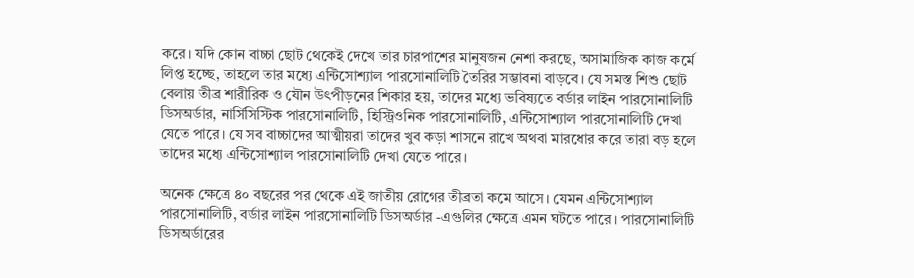করে। যদি কোন বাচ্চা ছোট থেকেই দেখে তার চারপাশের মানুষজন নেশা করছে, অসামাজিক কাজ কর্মে লিপ্ত হচ্ছে, তাহলে তার মধ্যে এন্টিসোশ্যাল পারসোনালিটি তৈরির সম্ভাবনা বাড়বে। যে সমস্ত শিশু ছোট বেলায় তীব্র শারীরিক ও যৌন উৎপীড়নের শিকার হয়, তাদের মধ্যে ভবিষ্যতে বর্ডার লাইন পারসোনালিটি ডিসঅর্ডার, নার্সিসিস্টিক পারসোনালিটি, হিস্ট্রিওনিক পারসোনালিটি, এন্টিসোশ্যাল পারসোনালিটি দেখা যেতে পারে। যে সব বাচ্চাদের আত্মীয়রা তাদের খুব কড়া শাসনে রাখে অথবা মারধোর করে তারা বড় হলে তাদের মধ্যে এন্টিসোশ্যাল পারসোনালিটি দেখা যেতে পারে।

অনেক ক্ষেত্রে ৪০ বছরের পর থেকে এই জাতীয় রোগের তীব্রতা কমে আসে। যেমন এন্টিসোশ্যাল পারসোনালিটি, বর্ডার লাইন পারসোনালিটি ডিসঅর্ডার -এগুলির ক্ষেত্রে এমন ঘটতে পারে। পারসোনালিটি ডিসঅর্ডারের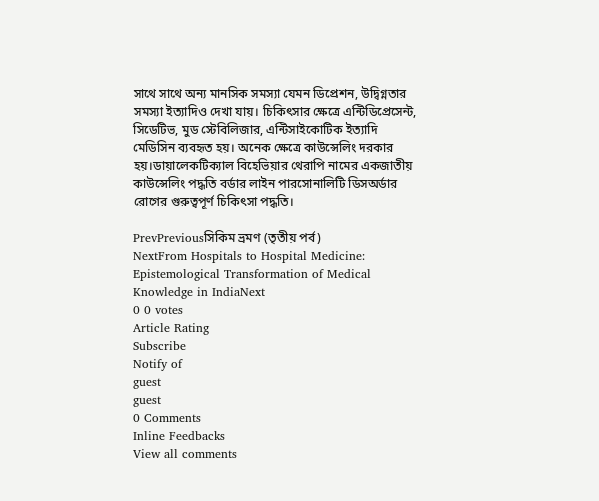সাথে সাথে অন্য মানসিক সমস্যা যেমন ডিপ্রেশন, উদ্বিগ্নতার সমস্যা ইত্যাদিও দেখা যায়। চিকিৎসার ক্ষেত্রে এন্টিডিপ্রেসেন্ট, সিডেটিভ, মুড স্টেবিলিজার, এন্টিসাইকোটিক ইত্যাদি মেডিসিন ব্যবহৃত হয়। অনেক ক্ষেত্রে কাউন্সেলিং দরকার হয়।ডায়ালেকটিক্যাল বিহেভিয়ার থেরাপি নামের একজাতীয় কাউন্সেলিং পদ্ধতি বর্ডার লাইন পারসোনালিটি ডিসঅর্ডার রোগের গুরুত্বপূর্ণ চিকিৎসা পদ্ধতি।

PrevPreviousসিকিম ভ্রমণ (তৃতীয় পর্ব)
NextFrom Hospitals to Hospital Medicine: Epistemological Transformation of Medical Knowledge in IndiaNext
0 0 votes
Article Rating
Subscribe
Notify of
guest
guest
0 Comments
Inline Feedbacks
View all comments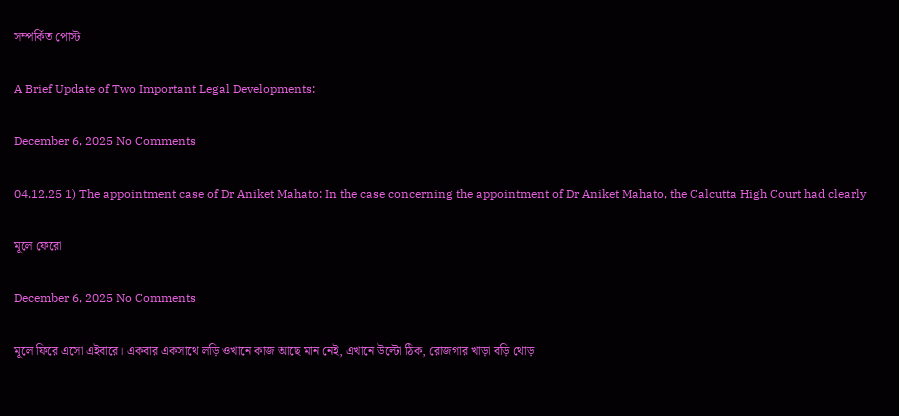সম্পর্কিত পোস্ট

A Brief Update of Two Important Legal Developments:

December 6, 2025 No Comments

04.12.25 1) The appointment case of Dr Aniket Mahato: In the case concerning the appointment of Dr Aniket Mahato, the Calcutta High Court had clearly

মূলে ফেরো

December 6, 2025 No Comments

মূলে ফিরে এসো এইবারে। একবার একসাথে লড়ি ওখানে কাজ আছে মান নেই, এখানে উল্টো ঠিক, রোজগার খাড়া বড়ি থোড়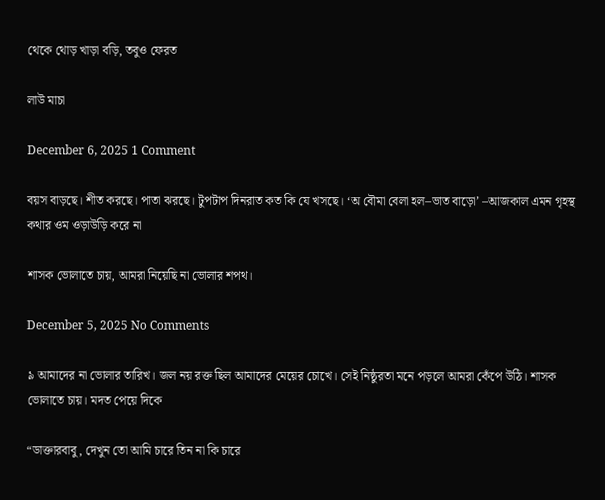থেকে থোড় খাড়া বড়ি, তবুও ফেরত

লাউ মাচা

December 6, 2025 1 Comment

বয়স বাড়ছে। শীত করছে। পাতা ঝরছে। টুপটাপ দিনরাত কত কি যে খসছে। ‘অ বৌমা বেলা হল–ভাত বাড়ো’ –আজকাল এমন গৃহস্থ কথার ওম ওড়াউড়ি করে না

শাসক ভোলাতে চায়, আমরা নিয়েছি না ভোলার শপথ।

December 5, 2025 No Comments

৯ আমাদের না ভোলার তারিখ। জল নয় রক্ত ছিল আমাদের মেয়ের চোখে। সেই নিষ্ঠুরতা মনে পড়লে আমরা কেঁপে উঠি। শাসক ভোলাতে চায়। মদত পেয়ে দিকে

“ডাক্তারবাবু, দেখুন তো আমি চারে তিন না কি চারে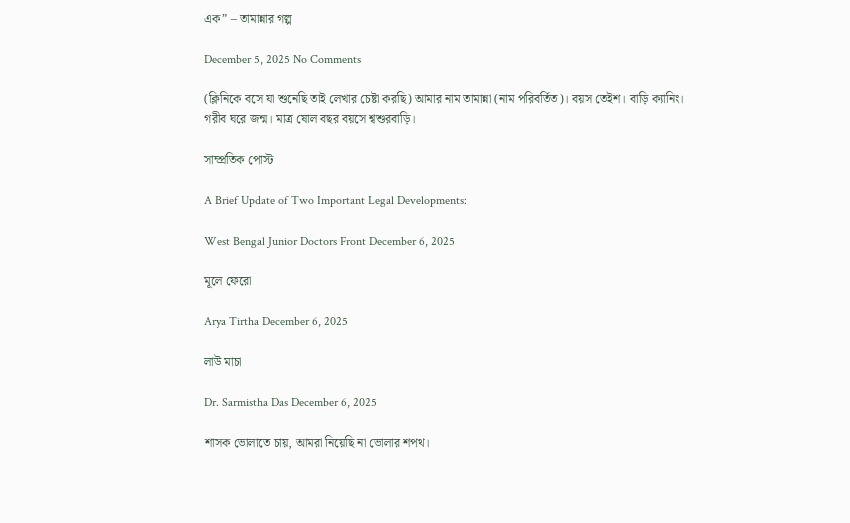এক” – তামান্নার গল্প

December 5, 2025 No Comments

(ক্লিনিকে বসে যা শুনেছি তাই লেখার চেষ্টা করছি) আমার নাম তামান্না (নাম পরিবর্তিত)। বয়স তেইশ। বাড়ি ক্যানিং। গরীব ঘরে জন্ম। মাত্র ষোল বছর বয়সে শ্বশুরবাড়ি।

সাম্প্রতিক পোস্ট

A Brief Update of Two Important Legal Developments:

West Bengal Junior Doctors Front December 6, 2025

মূলে ফেরো

Arya Tirtha December 6, 2025

লাউ মাচা

Dr. Sarmistha Das December 6, 2025

শাসক ভোলাতে চায়, আমরা নিয়েছি না ভোলার শপথ।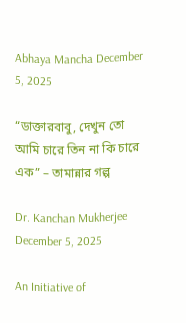Abhaya Mancha December 5, 2025

“ডাক্তারবাবু, দেখুন তো আমি চারে তিন না কি চারে এক” – তামান্নার গল্প

Dr. Kanchan Mukherjee December 5, 2025

An Initiative of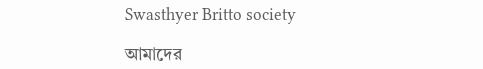Swasthyer Britto society

আমাদের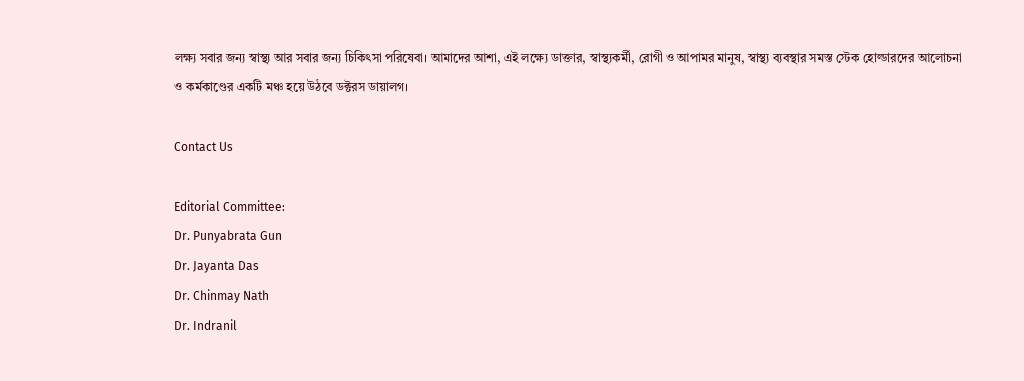লক্ষ্য সবার জন্য স্বাস্থ্য আর সবার জন্য চিকিৎসা পরিষেবা। আমাদের আশা, এই লক্ষ্যে ডাক্তার, স্বাস্থ্যকর্মী, রোগী ও আপামর মানুষ, স্বাস্থ্য ব্যবস্থার সমস্ত স্টেক হোল্ডারদের আলোচনা ও কর্মকাণ্ডের একটি মঞ্চ হয়ে উঠবে ডক্টরস ডায়ালগ।

Contact Us

Editorial Committee:
Dr. Punyabrata Gun
Dr. Jayanta Das
Dr. Chinmay Nath
Dr. Indranil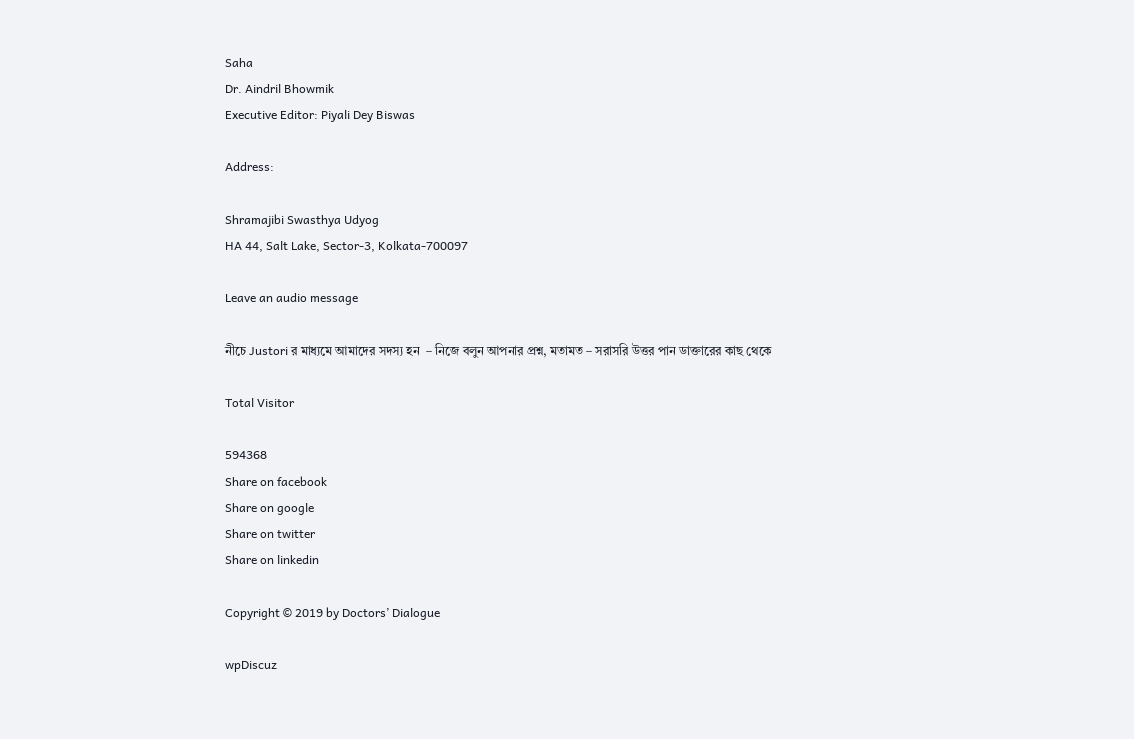Saha
Dr. Aindril Bhowmik
Executive Editor: Piyali Dey Biswas

Address:

Shramajibi Swasthya Udyog
HA 44, Salt Lake, Sector-3, Kolkata-700097

Leave an audio message

নীচে Justori র মাধ্যমে আমাদের সদস্য হন  – নিজে বলুন আপনার প্রশ্ন, মতামত – সরাসরি উত্তর পান ডাক্তারের কাছ থেকে

Total Visitor

594368
Share on facebook
Share on google
Share on twitter
Share on linkedin

Copyright © 2019 by Doctors’ Dialogue

wpDiscuz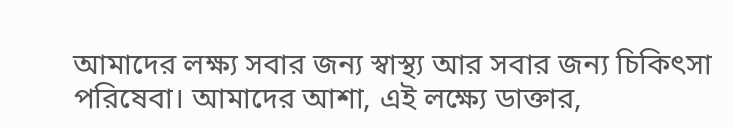আমাদের লক্ষ্য সবার জন্য স্বাস্থ্য আর সবার জন্য চিকিৎসা পরিষেবা। আমাদের আশা, এই লক্ষ্যে ডাক্তার,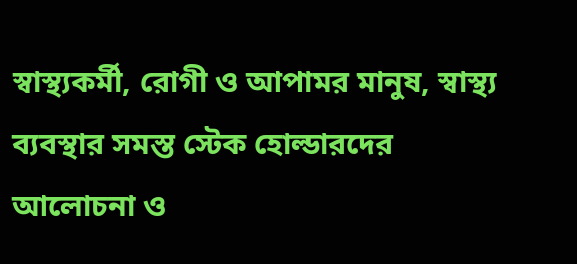স্বাস্থ্যকর্মী, রোগী ও আপামর মানুষ, স্বাস্থ্য ব্যবস্থার সমস্ত স্টেক হোল্ডারদের আলোচনা ও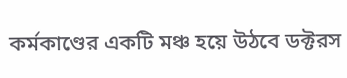কর্মকাণ্ডের একটি মঞ্চ হয়ে উঠবে ডক্টরস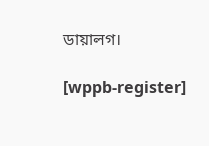ডায়ালগ।

[wppb-register]